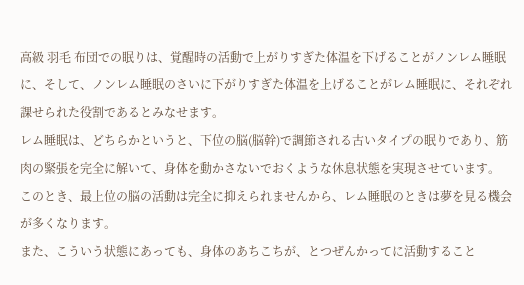高級 羽毛 布団での眠りは、覚醒時の活動で上がりすぎた体温を下げることがノンレム睡眠に、そして、ノンレム睡眠のさいに下がりすぎた体温を上げることがレム睡眠に、それぞれ課せられた役割であるとみなせます。
レム睡眠は、どちらかというと、下位の脳(脳幹)で調節される古いタイプの眠りであり、筋肉の緊張を完全に解いて、身体を動かさないでおくような休息状態を実現させています。
このとき、最上位の脳の活動は完全に抑えられませんから、レム睡眠のときは夢を見る機会が多くなります。
また、こういう状態にあっても、身体のあちこちが、とつぜんかってに活動すること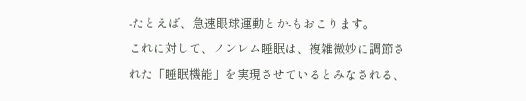-たとえば、急速眼球運動とか-もおこります。
これに対して、ノンレム睡眠は、複雑微妙に調節された「睡眠機能」を実現させているとみなされる、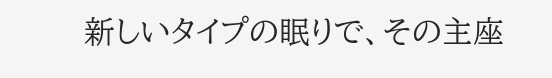新しいタイプの眠りで、その主座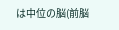は中位の脳(前脳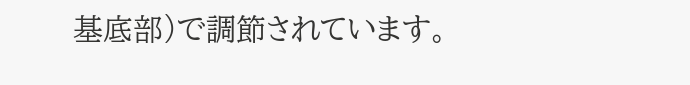基底部)で調節されています。